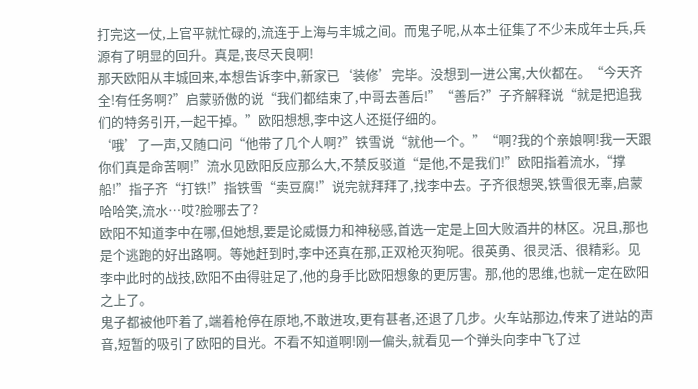打完这一仗,上官平就忙碌的,流连于上海与丰城之间。而鬼子呢,从本土征集了不少未成年士兵,兵源有了明显的回升。真是,丧尽天良啊!
那天欧阳从丰城回来,本想告诉李中,新家已‘装修’完毕。没想到一进公寓,大伙都在。“今天齐全!有任务啊?”启蒙骄傲的说“我们都结束了,中哥去善后!”“善后?”子齐解释说“就是把追我们的特务引开,一起干掉。”欧阳想想,李中这人还挺仔细的。
‘哦’了一声,又随口问“他带了几个人啊?”铁雪说“就他一个。”“啊?我的个亲娘啊!我一天跟你们真是命苦啊!”流水见欧阳反应那么大,不禁反驳道“是他,不是我们!”欧阳指着流水,“撑船!”指子齐“打铁!”指铁雪“卖豆腐!”说完就拜拜了,找李中去。子齐很想哭,铁雪很无辜,启蒙哈哈笑,流水…哎?脸哪去了?
欧阳不知道李中在哪,但她想,要是论威慑力和神秘感,首选一定是上回大败酒井的林区。况且,那也是个逃跑的好出路啊。等她赶到时,李中还真在那,正双枪灭狗呢。很英勇、很灵活、很精彩。见李中此时的战技,欧阳不由得驻足了,他的身手比欧阳想象的更厉害。那,他的思维,也就一定在欧阳之上了。
鬼子都被他吓着了,端着枪停在原地,不敢进攻,更有甚者,还退了几步。火车站那边,传来了进站的声音,短暂的吸引了欧阳的目光。不看不知道啊!刚一偏头,就看见一个弹头向李中飞了过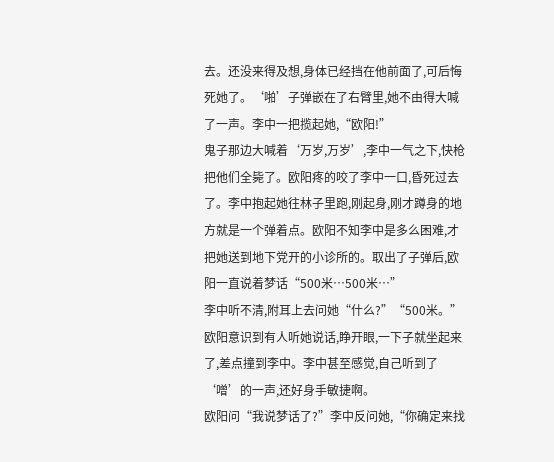去。还没来得及想,身体已经挡在他前面了,可后悔死她了。‘啪’子弹嵌在了右臂里,她不由得大喊了一声。李中一把揽起她,“欧阳!”
鬼子那边大喊着‘万岁,万岁’,李中一气之下,快枪把他们全毙了。欧阳疼的咬了李中一口,昏死过去了。李中抱起她往林子里跑,刚起身,刚才蹲身的地方就是一个弹着点。欧阳不知李中是多么困难,才把她送到地下党开的小诊所的。取出了子弹后,欧阳一直说着梦话“500米…500米…”
李中听不清,附耳上去问她“什么?”“500米。”欧阳意识到有人听她说话,睁开眼,一下子就坐起来了,差点撞到李中。李中甚至感觉,自己听到了‘噌’的一声,还好身手敏捷啊。
欧阳问“我说梦话了?”李中反问她,“你确定来找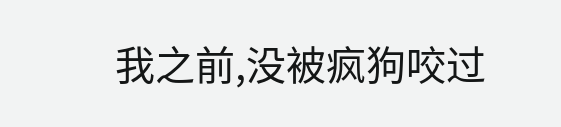我之前,没被疯狗咬过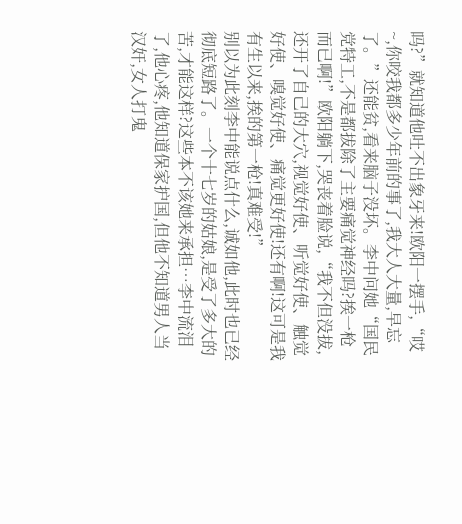吗?”就知道他吐不出象牙来!欧阳一摆手,“哎~,你咬我都多少年前的事了,我大人大量,早忘了。”还能贫,看来脑子没坏。李中问她“国民党特工,不是都拔除了主要痛觉神经吗?挨一枪而已啊!”欧阳躺下,哭丧着脸说,“我不但没拔,还开了自己的大穴,视觉好使、听觉好使、触觉好使、嗅觉好使、痛觉更好使!还有啊!这可是我有生以来,挨的第一枪!真难受!”
别以为此刻李中能说点什么,诚如他,此时也已经彻底短路了。一个十七岁的姑娘,是受了多大的苦,才能这样?这些本不该她来承担…李中流泪了,他心疼,他知道保家护国,但他不知道男人当汉奸,女人打鬼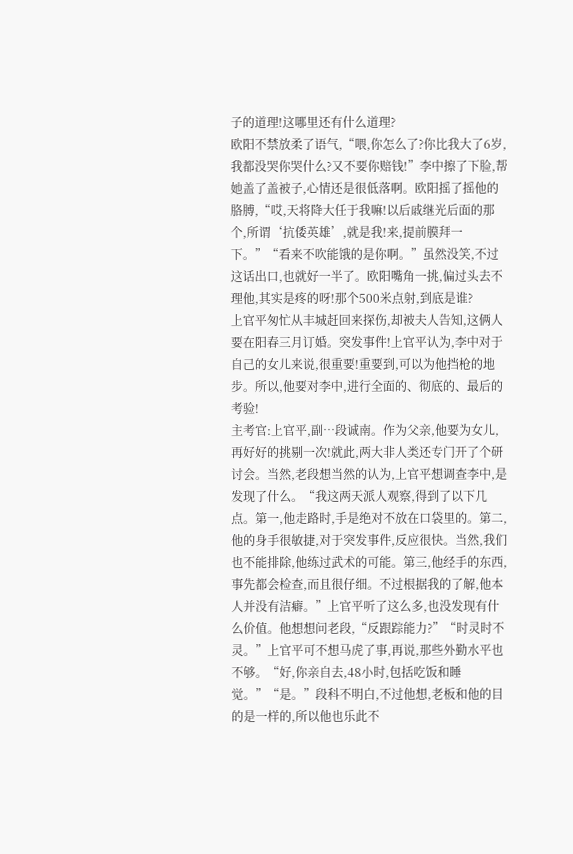子的道理!这哪里还有什么道理?
欧阳不禁放柔了语气,“喂,你怎么了?你比我大了6岁,我都没哭你哭什么?又不要你赔钱!”李中擦了下脸,帮她盖了盖被子,心情还是很低落啊。欧阳摇了摇他的胳膊,“哎,天将降大任于我嘛!以后戚继光后面的那个,所谓‘抗倭英雄’,就是我!来,提前膜拜一下。”“看来不吹能饿的是你啊。”虽然没笑,不过这话出口,也就好一半了。欧阳嘴角一挑,偏过头去不理他,其实是疼的呀!那个500米点射,到底是谁?
上官平匆忙从丰城赶回来探伤,却被夫人告知,这俩人要在阳春三月订婚。突发事件!上官平认为,李中对于自己的女儿来说,很重要!重要到,可以为他挡枪的地步。所以,他要对李中,进行全面的、彻底的、最后的考验!
主考官:上官平,副…段诚南。作为父亲,他要为女儿,再好好的挑剔一次!就此,两大非人类还专门开了个研讨会。当然,老段想当然的认为,上官平想调查李中,是发现了什么。“我这两天派人观察,得到了以下几点。第一,他走路时,手是绝对不放在口袋里的。第二,他的身手很敏捷,对于突发事件,反应很快。当然,我们也不能排除,他练过武术的可能。第三,他经手的东西,事先都会检查,而且很仔细。不过根据我的了解,他本人并没有洁癖。”上官平听了这么多,也没发现有什么价值。他想想问老段,“反跟踪能力?”“时灵时不灵。”上官平可不想马虎了事,再说,那些外勤水平也不够。“好,你亲自去,48小时,包括吃饭和睡觉。”“是。”段科不明白,不过他想,老板和他的目的是一样的,所以他也乐此不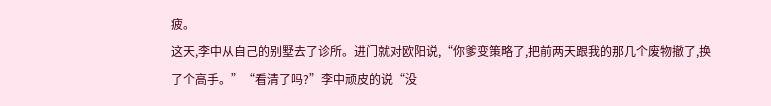疲。
这天,李中从自己的别墅去了诊所。进门就对欧阳说,“你爹变策略了,把前两天跟我的那几个废物撤了,换了个高手。”“看清了吗?”李中顽皮的说“没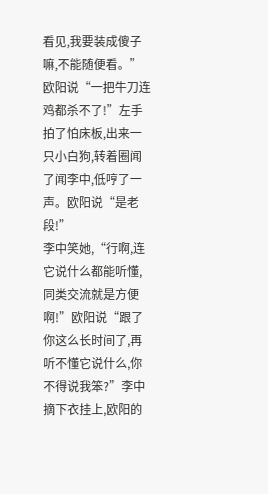看见,我要装成傻子嘛,不能随便看。”欧阳说“一把牛刀连鸡都杀不了!”左手拍了怕床板,出来一只小白狗,转着圈闻了闻李中,低哼了一声。欧阳说“是老段!”
李中笑她,“行啊,连它说什么都能听懂,同类交流就是方便啊!”欧阳说“跟了你这么长时间了,再听不懂它说什么,你不得说我笨?”李中摘下衣挂上,欧阳的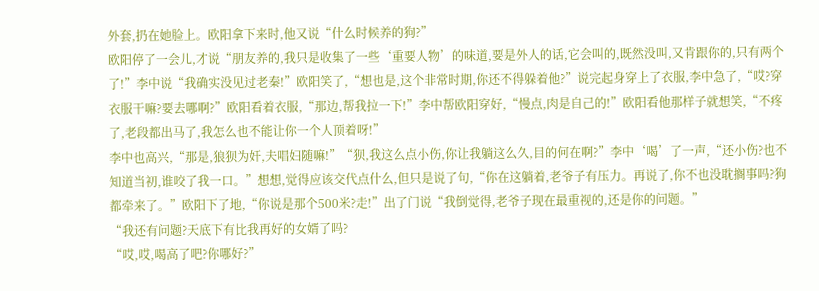外套,扔在她脸上。欧阳拿下来时,他又说“什么时候养的狗?”
欧阳停了一会儿,才说“朋友养的,我只是收集了一些‘重要人物’的味道,要是外人的话,它会叫的,既然没叫,又肯跟你的,只有两个了!”李中说“我确实没见过老秦!”欧阳笑了,“想也是,这个非常时期,你还不得躲着他?”说完起身穿上了衣服,李中急了,“哎?穿衣服干嘛?要去哪啊?”欧阳看着衣服,“那边,帮我拉一下!”李中帮欧阳穿好,“慢点,肉是自己的!”欧阳看他那样子就想笑,“不疼了,老段都出马了,我怎么也不能让你一个人顶着呀!”
李中也高兴,“那是,狼狈为奸,夫唱妇随嘛!”“狈,我这么点小伤,你让我躺这么久,目的何在啊?”李中‘喝’了一声,“还小伤?也不知道当初,谁咬了我一口。”想想,觉得应该交代点什么,但只是说了句,“你在这躺着,老爷子有压力。再说了,你不也没耽搁事吗?狗都牵来了。”欧阳下了地,“你说是那个500米?走!”出了门说“我倒觉得,老爷子现在最重视的,还是你的问题。”
“我还有问题?天底下有比我再好的女婿了吗?
“哎,哎,喝高了吧?你哪好?”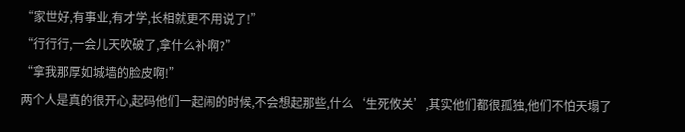“家世好,有事业,有才学,长相就更不用说了!”
“行行行,一会儿天吹破了,拿什么补啊?”
“拿我那厚如城墙的脸皮啊!”
两个人是真的很开心,起码他们一起闹的时候,不会想起那些,什么‘生死攸关’,其实他们都很孤独,他们不怕天塌了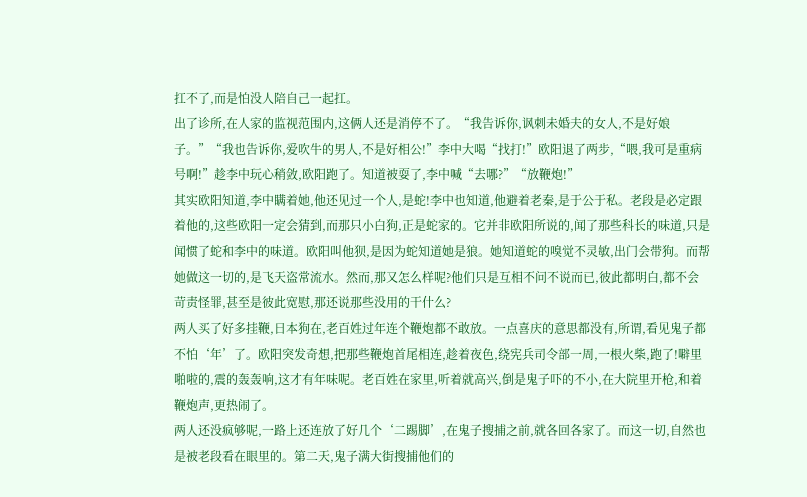扛不了,而是怕没人陪自己一起扛。
出了诊所,在人家的监视范围内,这俩人还是消停不了。“我告诉你,讽刺未婚夫的女人,不是好娘子。”“我也告诉你,爱吹牛的男人,不是好相公!”李中大喝“找打!”欧阳退了两步,“喂,我可是重病号啊!”趁李中玩心稍敛,欧阳跑了。知道被耍了,李中喊“去哪?”“放鞭炮!”
其实欧阳知道,李中瞒着她,他还见过一个人,是蛇!李中也知道,他避着老秦,是于公于私。老段是必定跟着他的,这些欧阳一定会猜到,而那只小白狗,正是蛇家的。它并非欧阳所说的,闻了那些科长的味道,只是闻惯了蛇和李中的味道。欧阳叫他狈,是因为蛇知道她是狼。她知道蛇的嗅觉不灵敏,出门会带狗。而帮她做这一切的,是飞天盗常流水。然而,那又怎么样呢?他们只是互相不问不说而已,彼此都明白,都不会苛责怪罪,甚至是彼此宽慰,那还说那些没用的干什么?
两人买了好多挂鞭,日本狗在,老百姓过年连个鞭炮都不敢放。一点喜庆的意思都没有,所谓,看见鬼子都不怕‘年’了。欧阳突发奇想,把那些鞭炮首尾相连,趁着夜色,绕宪兵司令部一周,一根火柴,跑了!噼里啪啦的,震的轰轰响,这才有年味呢。老百姓在家里,听着就高兴,倒是鬼子吓的不小,在大院里开枪,和着鞭炮声,更热闹了。
两人还没疯够呢,一路上还连放了好几个‘二踢脚’,在鬼子搜捕之前,就各回各家了。而这一切,自然也是被老段看在眼里的。第二天,鬼子满大街搜捕他们的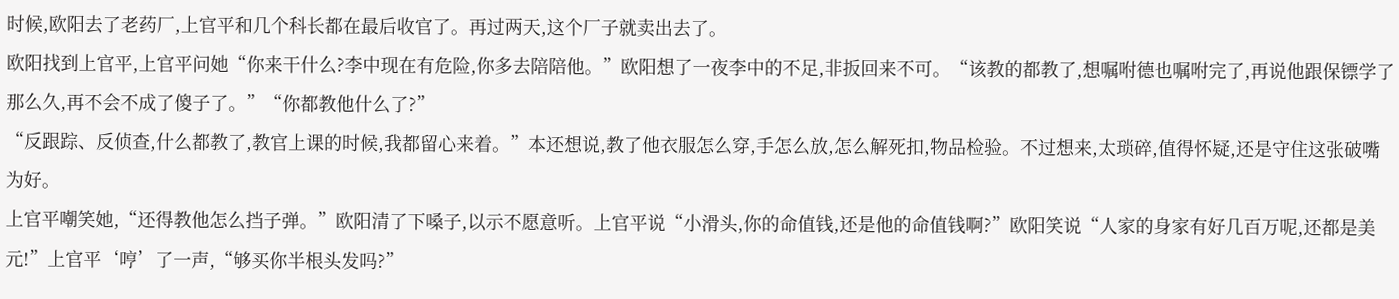时候,欧阳去了老药厂,上官平和几个科长都在最后收官了。再过两天,这个厂子就卖出去了。
欧阳找到上官平,上官平问她“你来干什么?李中现在有危险,你多去陪陪他。”欧阳想了一夜李中的不足,非扳回来不可。“该教的都教了,想嘱咐德也嘱咐完了,再说他跟保镖学了那么久,再不会不成了傻子了。”“你都教他什么了?”
“反跟踪、反侦查,什么都教了,教官上课的时候,我都留心来着。”本还想说,教了他衣服怎么穿,手怎么放,怎么解死扣,物品检验。不过想来,太琐碎,值得怀疑,还是守住这张破嘴为好。
上官平嘲笑她,“还得教他怎么挡子弹。”欧阳清了下嗓子,以示不愿意听。上官平说“小滑头,你的命值钱,还是他的命值钱啊?”欧阳笑说“人家的身家有好几百万呢,还都是美元!”上官平‘哼’了一声,“够买你半根头发吗?”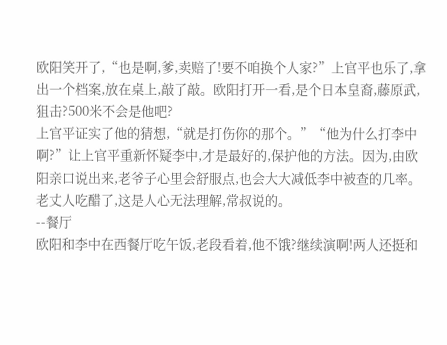欧阳笑开了,“也是啊,爹,卖赔了!要不咱换个人家?”上官平也乐了,拿出一个档案,放在桌上,敲了敲。欧阳打开一看,是个日本皇裔,藤原武,狙击?500米不会是他吧?
上官平证实了他的猜想,“就是打伤你的那个。”“他为什么打李中啊?”让上官平重新怀疑李中,才是最好的,保护他的方法。因为,由欧阳亲口说出来,老爷子心里会舒服点,也会大大减低李中被查的几率。老丈人吃醋了,这是人心无法理解,常叔说的。
--餐厅
欧阳和李中在西餐厅吃午饭,老段看着,他不饿?继续演啊!两人还挺和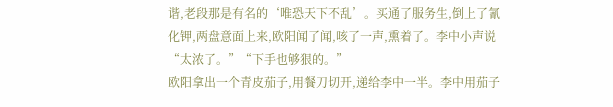谐,老段那是有名的‘唯恐天下不乱’。买通了服务生,倒上了氰化钾,两盘意面上来,欧阳闻了闻,咳了一声,熏着了。李中小声说“太浓了。”“下手也够狠的。”
欧阳拿出一个青皮茄子,用餐刀切开,递给李中一半。李中用茄子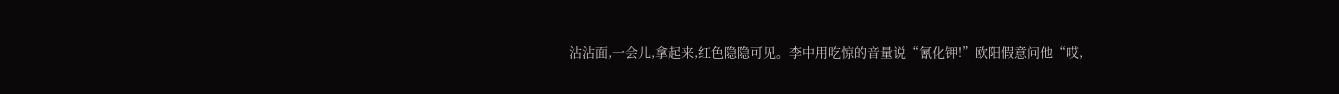沾沾面,一会儿,拿起来,红色隐隐可见。李中用吃惊的音量说“氰化钾!”欧阳假意问他“哎,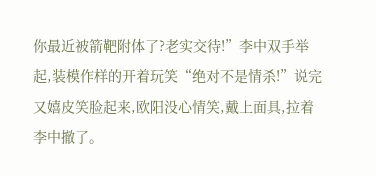你最近被箭靶附体了?老实交待!”李中双手举起,装模作样的开着玩笑“绝对不是情杀!”说完又嬉皮笑脸起来,欧阳没心情笑,戴上面具,拉着李中撤了。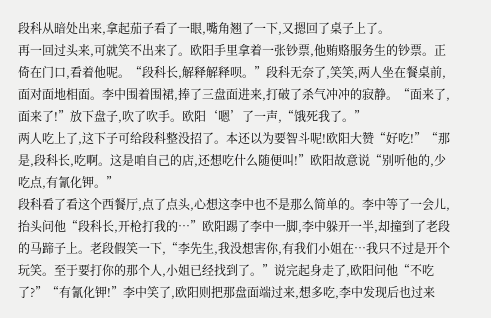段科从暗处出来,拿起茄子看了一眼,嘴角翘了一下,又摁回了桌子上了。
再一回过头来,可就笑不出来了。欧阳手里拿着一张钞票,他贿赂服务生的钞票。正倚在门口,看着他呢。“段科长,解释解释呗。”段科无奈了,笑笑,两人坐在餐桌前,面对面地相面。李中围着围裙,捧了三盘面进来,打破了杀气冲冲的寂静。“面来了,面来了!”放下盘子,吹了吹手。欧阳‘嗯’了一声,“饿死我了。”
两人吃上了,这下子可给段科整没招了。本还以为要智斗呢!欧阳大赞“好吃!”“那是,段科长,吃啊。这是咱自己的店,还想吃什么随便叫!”欧阳故意说“别听他的,少吃点,有氰化钾。”
段科看了看这个西餐厅,点了点头,心想这李中也不是那么简单的。李中等了一会儿,抬头问他“段科长,开枪打我的…”欧阳踢了李中一脚,李中躲开一半,却撞到了老段的马蹄子上。老段假笑一下,“李先生,我没想害你,有我们小姐在…我只不过是开个玩笑。至于要打你的那个人,小姐已经找到了。”说完起身走了,欧阳问他“不吃了?”“有氰化钾!”李中笑了,欧阳则把那盘面端过来,想多吃,李中发现后也过来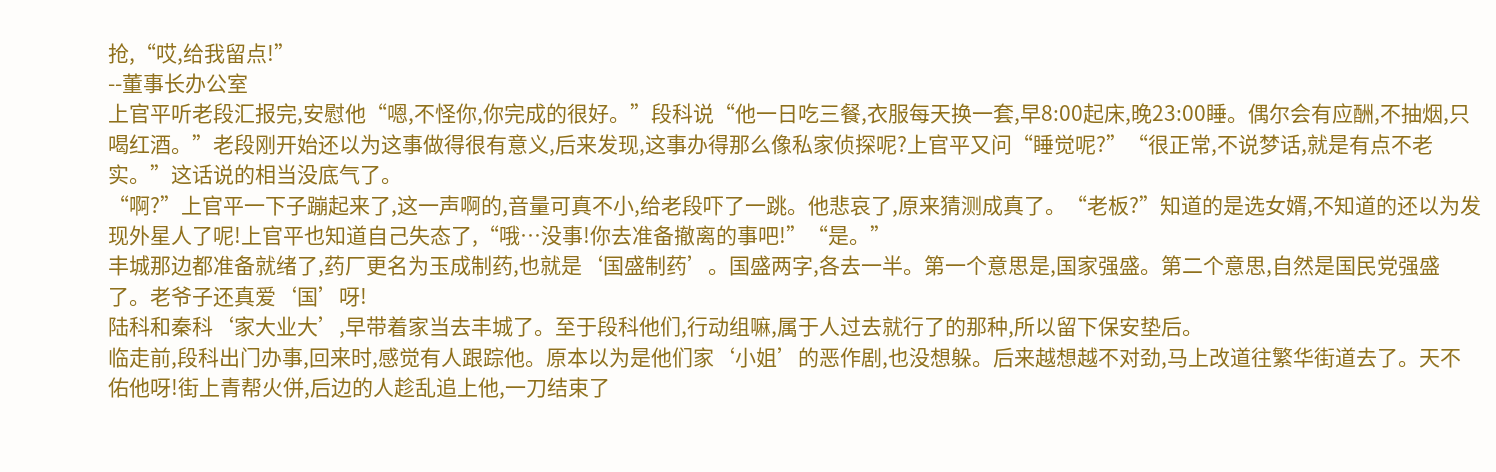抢,“哎,给我留点!”
--董事长办公室
上官平听老段汇报完,安慰他“嗯,不怪你,你完成的很好。”段科说“他一日吃三餐,衣服每天换一套,早8:00起床,晚23:00睡。偶尔会有应酬,不抽烟,只喝红酒。”老段刚开始还以为这事做得很有意义,后来发现,这事办得那么像私家侦探呢?上官平又问“睡觉呢?”“很正常,不说梦话,就是有点不老实。”这话说的相当没底气了。
“啊?”上官平一下子蹦起来了,这一声啊的,音量可真不小,给老段吓了一跳。他悲哀了,原来猜测成真了。“老板?”知道的是选女婿,不知道的还以为发现外星人了呢!上官平也知道自己失态了,“哦…没事!你去准备撤离的事吧!”“是。”
丰城那边都准备就绪了,药厂更名为玉成制药,也就是‘国盛制药’。国盛两字,各去一半。第一个意思是,国家强盛。第二个意思,自然是国民党强盛了。老爷子还真爱‘国’呀!
陆科和秦科‘家大业大’,早带着家当去丰城了。至于段科他们,行动组嘛,属于人过去就行了的那种,所以留下保安垫后。
临走前,段科出门办事,回来时,感觉有人跟踪他。原本以为是他们家‘小姐’的恶作剧,也没想躲。后来越想越不对劲,马上改道往繁华街道去了。天不佑他呀!街上青帮火併,后边的人趁乱追上他,一刀结束了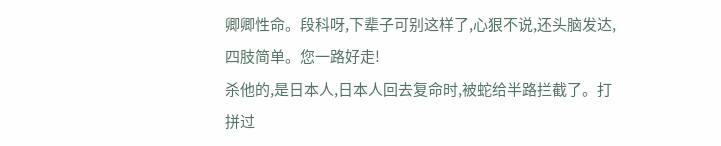卿卿性命。段科呀,下辈子可别这样了,心狠不说,还头脑发达,四肢简单。您一路好走!
杀他的,是日本人,日本人回去复命时,被蛇给半路拦截了。打拼过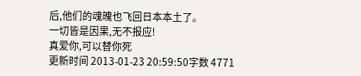后,他们的魂魄也飞回日本本土了。
一切皆是因果,无不报应!
真爱你,可以替你死
更新时间 2013-01-23 20:59:50字数 4771